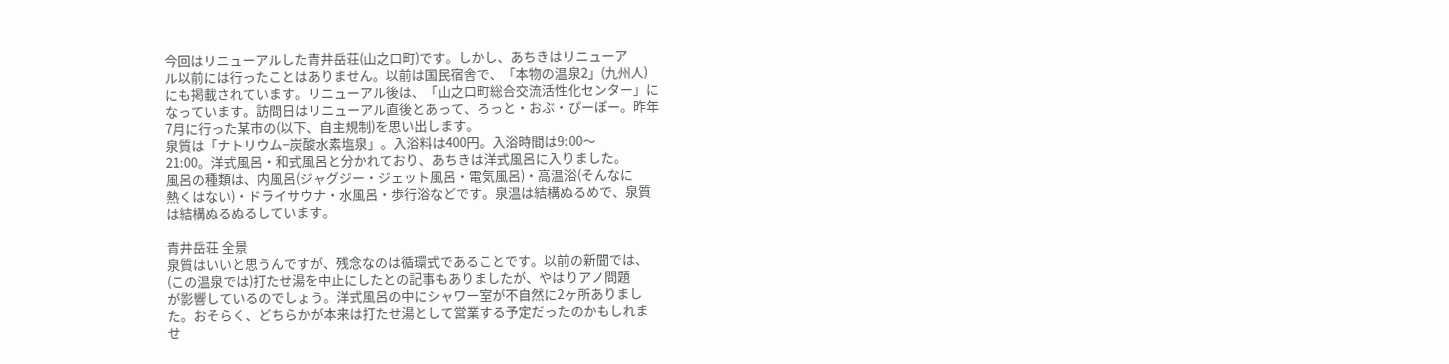今回はリニューアルした青井岳荘(山之口町)です。しかし、あちきはリニューア
ル以前には行ったことはありません。以前は国民宿舎で、「本物の温泉2」(九州人)
にも掲載されています。リニューアル後は、「山之口町総合交流活性化センター」に
なっています。訪問日はリニューアル直後とあって、ろっと・おぶ・ぴーぽー。昨年
7月に行った某市の(以下、自主規制)を思い出します。
泉質は「ナトリウム−炭酸水素塩泉」。入浴料は400円。入浴時間は9:00〜
21:00。洋式風呂・和式風呂と分かれており、あちきは洋式風呂に入りました。
風呂の種類は、内風呂(ジャグジー・ジェット風呂・電気風呂)・高温浴(そんなに
熱くはない)・ドライサウナ・水風呂・歩行浴などです。泉温は結構ぬるめで、泉質
は結構ぬるぬるしています。

青井岳荘 全景
泉質はいいと思うんですが、残念なのは循環式であることです。以前の新聞では、
(この温泉では)打たせ湯を中止にしたとの記事もありましたが、やはりアノ問題
が影響しているのでしょう。洋式風呂の中にシャワー室が不自然に2ヶ所ありまし
た。おそらく、どちらかが本来は打たせ湯として営業する予定だったのかもしれま
せ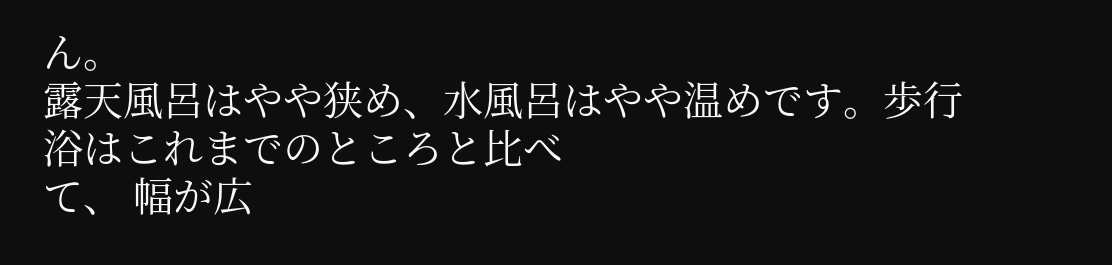ん。
露天風呂はやや狭め、水風呂はやや温めです。歩行浴はこれまでのところと比べ
て、 幅が広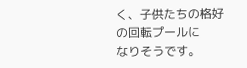く、子供たちの格好の回転プールに
なりそうです。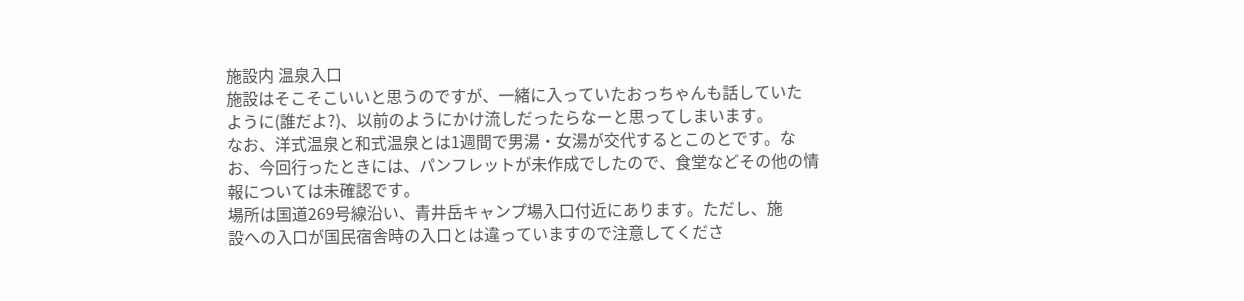施設内 温泉入口
施設はそこそこいいと思うのですが、一緒に入っていたおっちゃんも話していた
ように(誰だよ?)、以前のようにかけ流しだったらなーと思ってしまいます。
なお、洋式温泉と和式温泉とは1週間で男湯・女湯が交代するとこのとです。な
お、今回行ったときには、パンフレットが未作成でしたので、食堂などその他の情
報については未確認です。
場所は国道269号線沿い、青井岳キャンプ場入口付近にあります。ただし、施
設への入口が国民宿舎時の入口とは違っていますので注意してくださ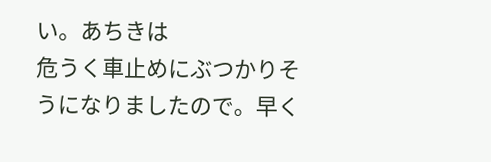い。あちきは
危うく車止めにぶつかりそうになりましたので。早く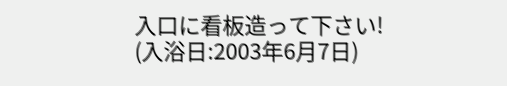入口に看板造って下さい!
(入浴日:2003年6月7日)